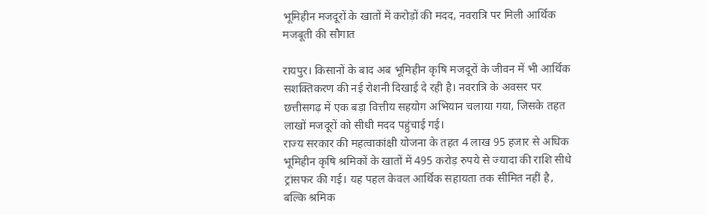भूमिहीन मजदूरों के खातों में करोड़ों की मदद, नवरात्रि पर मिली आर्थिक मजबूती की सौगात

रायपुर। किसानों के बाद अब भूमिहीन कृषि मजदूरों के जीवन में भी आर्थिक सशक्तिकरण की नई रोशनी दिखाई दे रही है। नवरात्रि के अवसर पर छत्तीसगढ़ में एक बड़ा वित्तीय सहयोग अभियान चलाया गया, जिसके तहत लाखों मजदूरों को सीधी मदद पहुंचाई गई।
राज्य सरकार की महत्वाकांक्षी योजना के तहत 4 लाख 95 हजार से अधिक भूमिहीन कृषि श्रमिकों के खातों में 495 करोड़ रुपये से ज्यादा की राशि सीधे ट्रांसफर की गई। यह पहल केवल आर्थिक सहायता तक सीमित नहीं है, बल्कि श्रमिक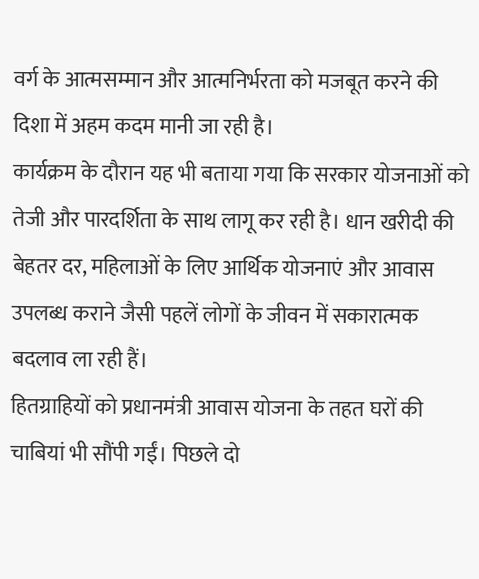वर्ग के आत्मसम्मान और आत्मनिर्भरता को मजबूत करने की दिशा में अहम कदम मानी जा रही है।
कार्यक्रम के दौरान यह भी बताया गया कि सरकार योजनाओं को तेजी और पारदर्शिता के साथ लागू कर रही है। धान खरीदी की बेहतर दर, महिलाओं के लिए आर्थिक योजनाएं और आवास उपलब्ध कराने जैसी पहलें लोगों के जीवन में सकारात्मक बदलाव ला रही हैं।
हितग्राहियों को प्रधानमंत्री आवास योजना के तहत घरों की चाबियां भी सौंपी गईं। पिछले दो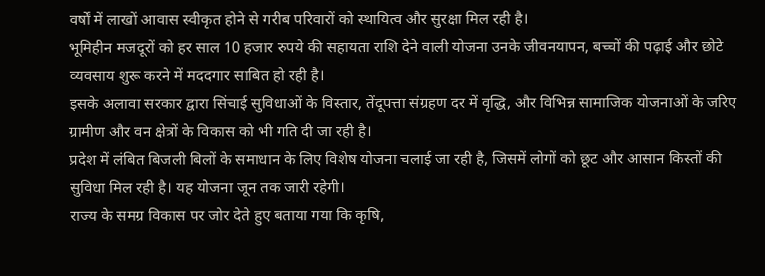वर्षों में लाखों आवास स्वीकृत होने से गरीब परिवारों को स्थायित्व और सुरक्षा मिल रही है।
भूमिहीन मजदूरों को हर साल 10 हजार रुपये की सहायता राशि देने वाली योजना उनके जीवनयापन, बच्चों की पढ़ाई और छोटे व्यवसाय शुरू करने में मददगार साबित हो रही है।
इसके अलावा सरकार द्वारा सिंचाई सुविधाओं के विस्तार, तेंदूपत्ता संग्रहण दर में वृद्धि, और विभिन्न सामाजिक योजनाओं के जरिए ग्रामीण और वन क्षेत्रों के विकास को भी गति दी जा रही है।
प्रदेश में लंबित बिजली बिलों के समाधान के लिए विशेष योजना चलाई जा रही है, जिसमें लोगों को छूट और आसान किस्तों की सुविधा मिल रही है। यह योजना जून तक जारी रहेगी।
राज्य के समग्र विकास पर जोर देते हुए बताया गया कि कृषि,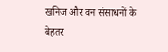खनिज और वन संसाधनों के बेहतर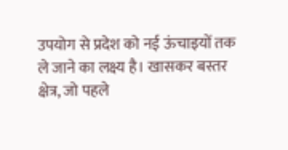उपयोग से प्रदेश को नई ऊंचाइयों तक ले जाने का लक्ष्य है। खासकर बस्तर क्षेत्र, जो पहले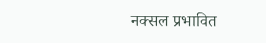नक्सल प्रभावित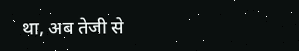था, अब तेजी से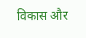विकास और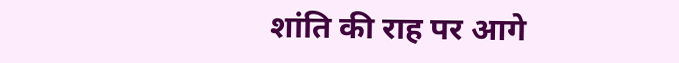शांति की राह पर आगे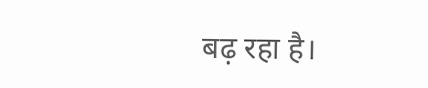बढ़ रहा है।